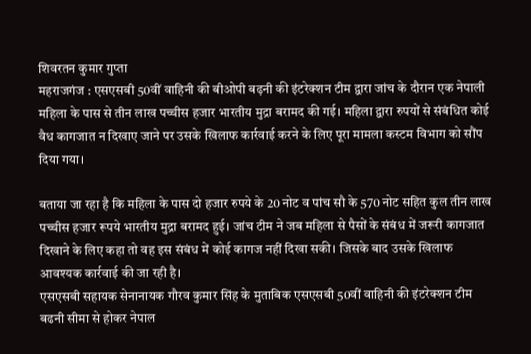शिवरतन कुमार गुप्ता
महराजगंज : एसएसबी 50वीं वाहिनी की बीओपी बढ़नी की इंटरेक्शन टीम द्वारा जांच के दौरान एक नेपाली महिला के पास से तीन लाख पच्चीस हजार भारतीय मुद्रा बरामद की गई। महिला द्वारा रुपयों से संबंधित कोई वैध कागजात न दिखाए जाने पर उसके खिलाफ कार्रवाई करने के लिए पूरा मामला कस्टम विभाग को सौंप दिया गया।

बताया जा रहा है कि महिला के पास दो हजार रुपये के 20 नोट व पांच सौ के 570 नोट सहित कुल तीन लाख पच्चीस हजार रूपये भारतीय मुद्रा बरामद हुई। जांच टीम ने जब महिला से पैसों के संबंध में जरूरी कागजात दिखाने के लिए कहा तो वह इस संबंध में कोई कागज नहीं दिखा सकी। जिसके बाद उसके खिलाफ आवश्यक कार्रवाई की जा रही है।
एसएसबी सहायक सेनानायक गौरव कुमार सिंह के मुताबिक एसएसबी 50वीं वाहिनी की इंटरेक्शन टीम बढनी सीमा से होकर नेपाल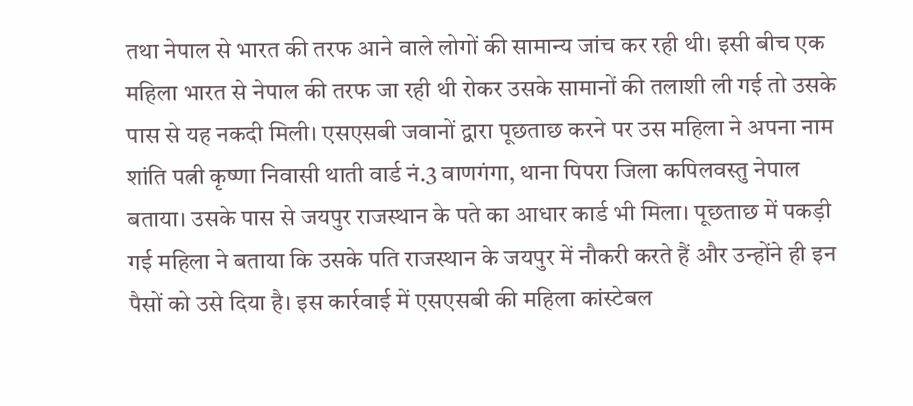तथा नेपाल से भारत की तरफ आने वाले लोगों की सामान्य जांच कर रही थी। इसी बीच एक महिला भारत से नेपाल की तरफ जा रही थी रोकर उसके सामानों की तलाशी ली गई तो उसके पास से यह नकदी मिली। एसएसबी जवानों द्वारा पूछताछ करने पर उस महिला ने अपना नाम शांति पत्नी कृष्णा निवासी थाती वार्ड नं.3 वाणगंगा, थाना पिपरा जिला कपिलवस्तु नेपाल बताया। उसके पास से जयपुर राजस्थान के पते का आधार कार्ड भी मिला। पूछताछ में पकड़ी गई महिला ने बताया कि उसके पति राजस्थान के जयपुर में नौकरी करते हैं और उन्होंने ही इन पैसों को उसे दिया है। इस कार्रवाई में एसएसबी की महिला कांस्टेबल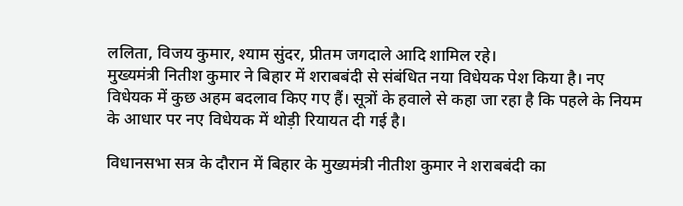ललिता, विजय कुमार, श्याम सुंदर, प्रीतम जगदाले आदि शामिल रहे।
मुख्यमंत्री नितीश कुमार ने बिहार में शराबबंदी से संबंधित नया विधेयक पेश किया है। नए विधेयक में कुछ अहम बदलाव किए गए हैं। सूत्रों के हवाले से कहा जा रहा है कि पहले के नियम के आधार पर नए विधेयक में थोड़ी रियायत दी गई है।

विधानसभा सत्र के दौरान में बिहार के मुख्यमंत्री नीतीश कुमार ने शराबबंदी का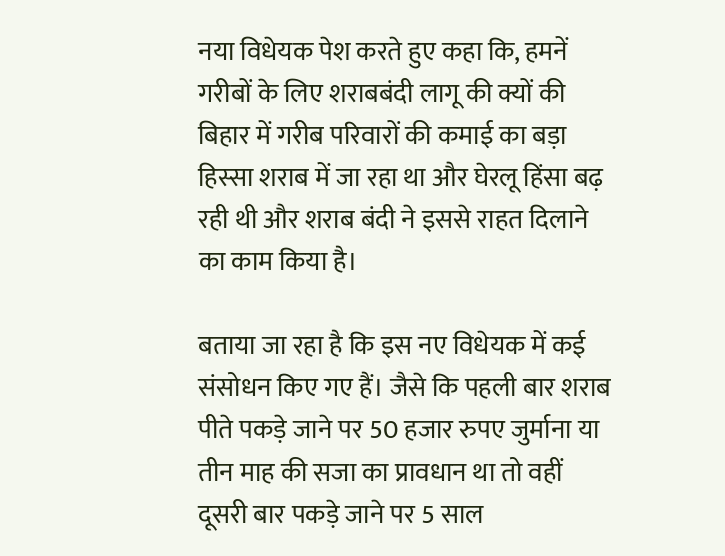नया विधेयक पेश करते हुए कहा कि, हमनें गरीबों के लिए शराबबंदी लागू की क्यों की बिहार में गरीब परिवारों की कमाई का बड़ा हिस्सा शराब में जा रहा था और घेरलू हिंसा बढ़ रही थी और शराब बंदी ने इससे राहत दिलाने का काम किया है।

बताया जा रहा है कि इस नए विधेयक में कई संसोधन किए गए हैं। जैसे कि पहली बार शराब पीते पकड़े जाने पर 50 हजार रुपए जुर्माना या तीन माह की सजा का प्रावधान था तो वहीं दूसरी बार पकड़े जाने पर 5 साल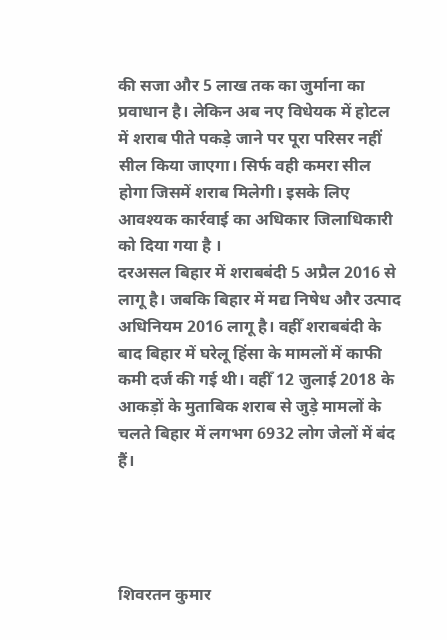की सजा और 5 लाख तक का जुर्माना का प्रवाधान है। लेकिन अब नए विधेयक में होटल में शराब पीते पकड़े जाने पर पूरा परिसर नहीं सील किया जाएगा। सिर्फ वही कमरा सील होगा जिसमें शराब मिलेगी। इसके लिए आवश्यक कार्रवाई का अधिकार जिलाधिकारी को दिया गया है ।
दरअसल बिहार में शराबबंदी 5 अप्रैल 2016 से लागू है। जबकि बिहार में मद्य निषेध और उत्पाद अधिनियम 2016 लागू है। वहीँ शराबबंदी के बाद बिहार में घरेलू हिंसा के मामलों में काफी कमी दर्ज की गई थी। वहीँ 12 जुलाई 2018 के आकड़ों के मुताबिक शराब से जुड़े मामलों के चलते बिहार में लगभग 6932 लोग जेलों में बंद हैं।




शिवरतन कुमार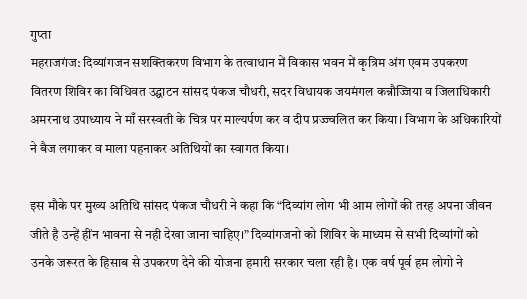गुप्ता
महराजगंज: दिव्यांगजन सशक्तिकरण विभाग के तत्वाधान में विकास भवन में कृत्रिम अंग एवम उपकरण वितरण शिविर का विधिवत उद्घाटन सांसद पंकज चौधरी, सदर विधायक जयमंगल कन्नौज्जिया व जिलाधिकारी अमरनाथ उपाध्याय ने माँ सरस्वती के चित्र पर माल्यर्पण कर व दीप प्रज्ज्वलित कर किया। विभाग के अधिकारियों ने बैज लगाकर व माला पहनाकर अतिथियों का स्वागत किया।

इस मौके पर मुख्य अतिथि सांसद पंकज चौधरी ने कहा कि “दिव्यांग लोग भी आम लोगों की तरह अपना जीवन जीते है उन्हें हींन भावना से नही देखा जाना चाहिए।” दिव्यांगजनो को शिविर के माध्यम से सभी दिव्यांगों को उनके जरूरत के हिसाब से उपकरण देने की योजना हमारी सरकार चला रही है। एक वर्ष पूर्व हम लोगो ने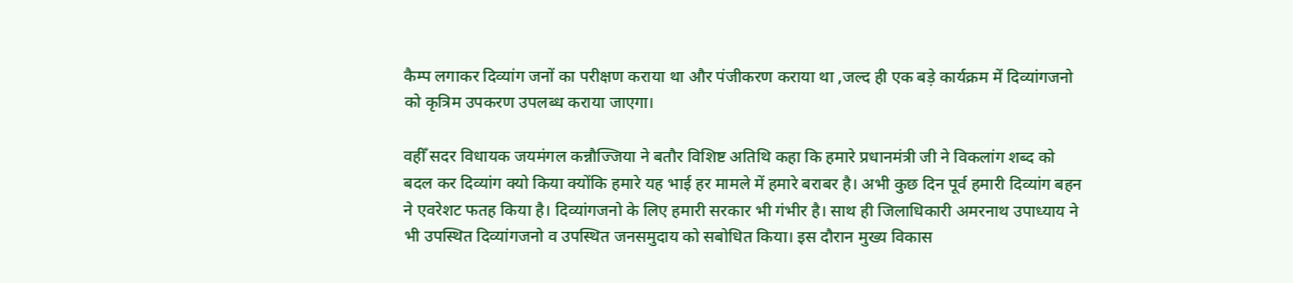कैम्प लगाकर दिव्यांग जनों का परीक्षण कराया था और पंजीकरण कराया था ,जल्द ही एक बड़े कार्यक्रम में दिव्यांगजनो को कृत्रिम उपकरण उपलब्ध कराया जाएगा।

वहीँ सदर विधायक जयमंगल कन्नौज्जिया ने बतौर विशिष्ट अतिथि कहा कि हमारे प्रधानमंत्री जी ने विकलांग शब्द को बदल कर दिव्यांग क्यो किया क्योंकि हमारे यह भाई हर मामले में हमारे बराबर है। अभी कुछ दिन पूर्व हमारी दिव्यांग बहन ने एवरेशट फतह किया है। दिव्यांगजनो के लिए हमारी सरकार भी गंभीर है। साथ ही जिलाधिकारी अमरनाथ उपाध्याय ने भी उपस्थित दिव्यांगजनो व उपस्थित जनसमुदाय को सबोधित किया। इस दौरान मुख्य विकास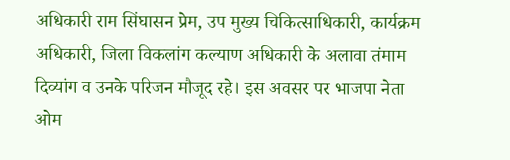अधिकारी राम सिंघासन प्रेम, उप मुख्य चिकित्साधिकारी, कार्यक्रम अधिकारी, जिला विकलांग कल्याण अधिकारी के अलावा तंमाम दिव्यांग व उनके परिजन मौजूद रहे। इस अवसर पर भाजपा नेता ओम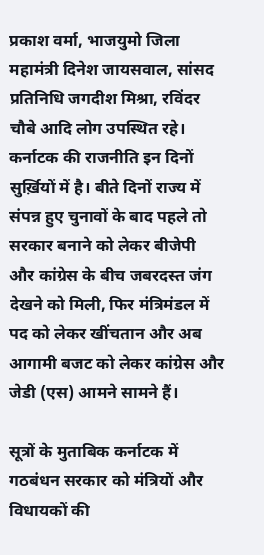प्रकाश वर्मा, भाजयुमो जिला महामंत्री दिनेश जायसवाल, सांसद प्रतिनिधि जगदीश मिश्रा, रविंदर चौबे आदि लोग उपस्थित रहे।
कर्नाटक की राजनीति इन दिनों सुर्ख़ियों में है। बीते दिनों राज्य में संपन्न हुए चुनावों के बाद पहले तो सरकार बनाने को लेकर बीजेपी और कांग्रेस के बीच जबरदस्त जंग देखने को मिली, फिर मंत्रिमंडल में पद को लेकर खींचतान और अब आगामी बजट को लेकर कांग्रेस और जेडी (एस) आमने सामने हैं।

सूत्रों के मुताबिक कर्नाटक में गठबंधन सरकार को मंत्रियों और विधायकों की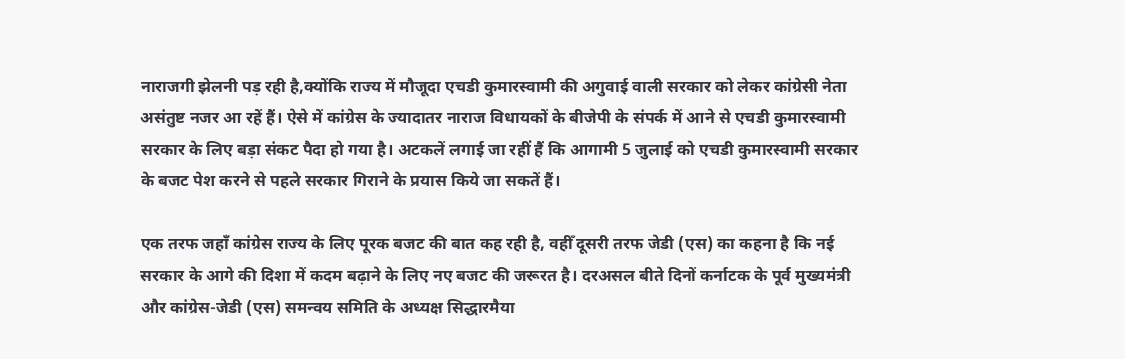नाराजगी झेलनी पड़ रही है,क्योंकि राज्य में मौजूदा एचडी कुमारस्वामी की अगुवाई वाली सरकार को लेकर कांग्रेसी नेता असंतुष्ट नजर आ रहें हैं। ऐसे में कांग्रेस के ज्यादातर नाराज विधायकों के बीजेपी के संपर्क में आने से एचडी कुमारस्वामी सरकार के लिए बड़ा संकट पैदा हो गया है। अटकलें लगाई जा रहीं हैं कि आगामी 5 जुलाई को एचडी कुमारस्वामी सरकार के बजट पेश करने से पहले सरकार गिराने के प्रयास किये जा सकतें हैं।

एक तरफ जहाँ कांग्रेस राज्य के लिए पूरक बजट की बात कह रही है, वहीँ दूसरी तरफ जेडी (एस) का कहना है कि नई सरकार के आगे की दिशा में कदम बढ़ाने के लिए नए बजट की जरूरत है। दरअसल बीते दिनों कर्नाटक के पूर्व मुख्यमंत्री और कांग्रेस-जेडी (एस) समन्वय समिति के अध्यक्ष सिद्धारमैया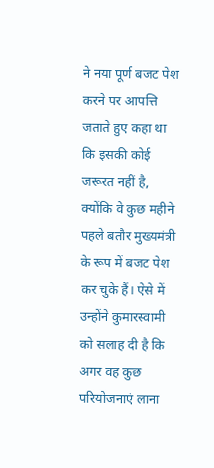ने नया पूर्ण बजट पेश करने पर आपत्ति जताते हुए कहा था कि इसकी कोई जरूरत नहीं है, क्योंकि वे कुछ महीने पहले बतौर मुख्यमंत्री के रूप में बजट पेश कर चुके हैं। ऐसे में उन्होंने कुमारस्वामी को सलाह दी है कि अगर वह कुछ परियोजनाएं लाना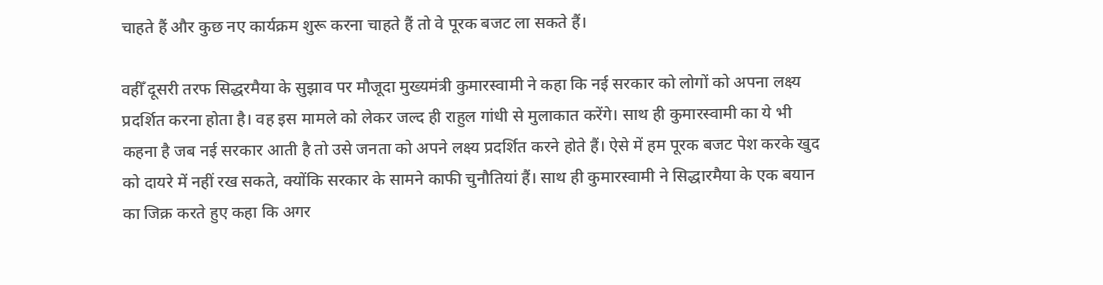चाहते हैं और कुछ नए कार्यक्रम शुरू करना चाहते हैं तो वे पूरक बजट ला सकते हैं।

वहीँ दूसरी तरफ सिद्धरमैया के सुझाव पर मौजूदा मुख्यमंत्री कुमारस्वामी ने कहा कि नई सरकार को लोगों को अपना लक्ष्य प्रदर्शित करना होता है। वह इस मामले को लेकर जल्द ही राहुल गांधी से मुलाकात करेंगे। साथ ही कुमारस्वामी का ये भी कहना है जब नई सरकार आती है तो उसे जनता को अपने लक्ष्य प्रदर्शित करने होते हैं। ऐसे में हम पूरक बजट पेश करके खुद को दायरे में नहीं रख सकते, क्योंकि सरकार के सामने काफी चुनौतियां हैं। साथ ही कुमारस्वामी ने सिद्धारमैया के एक बयान का जिक्र करते हुए कहा कि अगर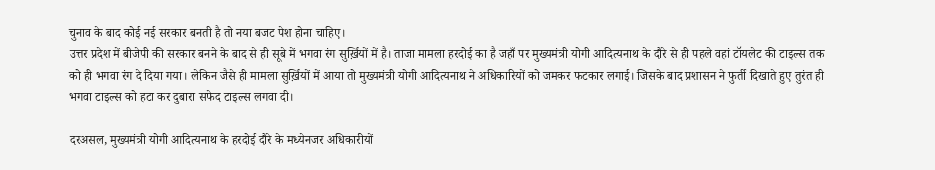चुनाव के बाद कोई नई सरकार बनती है तो नया बजट पेश होना चाहिए।
उत्तर प्रदेश में बीजेपी की सरकार बनने के बाद से ही सूबे में भगवा रंग सुर्ख़ियों में है। ताजा मामला हरदोई का है जहाँ पर मुख्यमंत्री योगी आदित्यनाथ के दौरे से ही पहले वहां टॉयलेट की टाइल्स तक को ही भगवा रंग दे दिया गया। लेकिन जैसे ही मामला सुर्ख़ियों में आया तो मुख्यमंत्री योगी आदित्यनाथ ने अधिकारियों को जमकर फटकार लगाई। जिसके बाद प्रशासन ने फुर्ती दिखाते हुए तुरंत ही भगवा टाइल्स को हटा कर दुबारा सफेद टाइल्स लगवा दी।

दरअसल, मुख्यमंत्री योगी आदित्यनाथ के हरदोई दौरे के मध्येनजर अधिकारीयों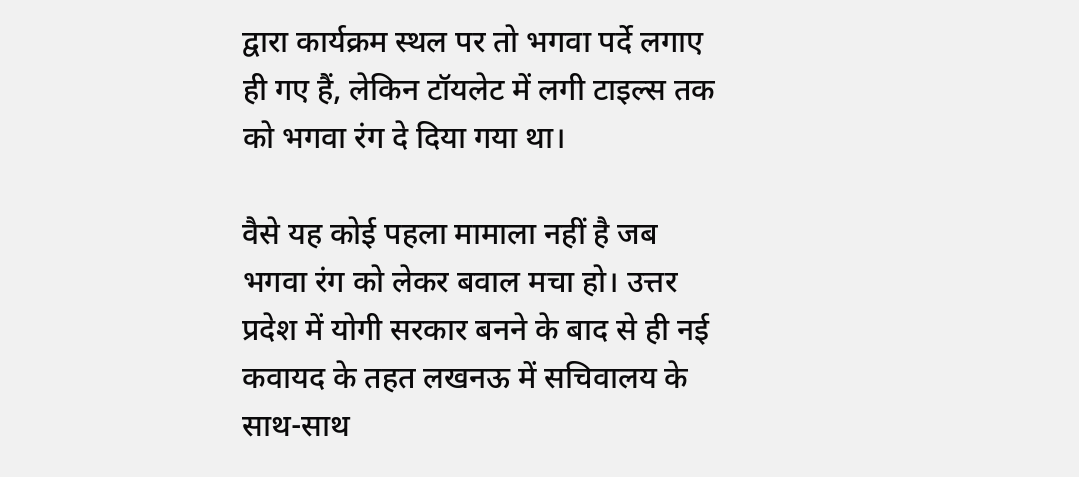द्वारा कार्यक्रम स्थल पर तो भगवा पर्दे लगाए ही गए हैं, लेकिन टॉयलेट में लगी टाइल्स तक को भगवा रंग दे दिया गया था।

वैसे यह कोई पहला मामाला नहीं है जब भगवा रंग को लेकर बवाल मचा हो। उत्तर प्रदेश में योगी सरकार बनने के बाद से ही नई कवायद के तहत लखनऊ में सचिवालय के साथ-साथ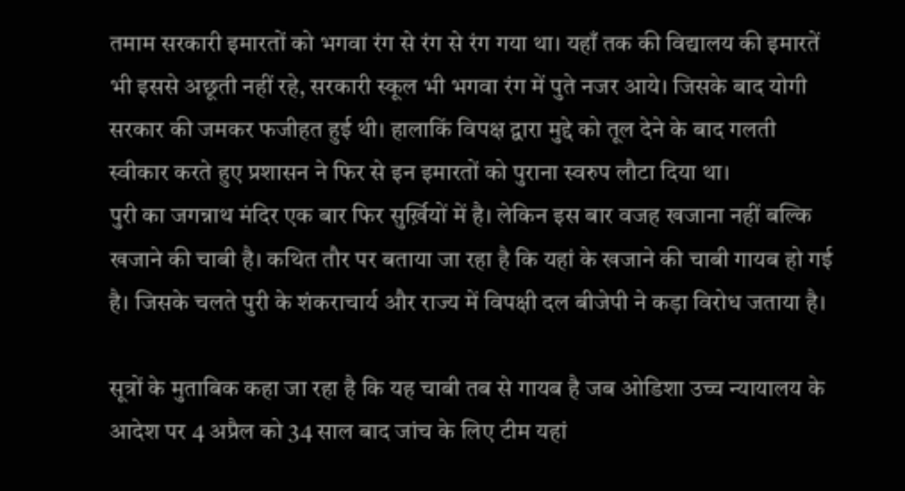तमाम सरकारी इमारतों को भगवा रंग से रंग से रंग गया था। यहाँ तक की विद्यालय की इमारतें भी इससे अछूती नहीं रहे, सरकारी स्कूल भी भगवा रंग में पुते नजर आये। जिसके बाद योगी सरकार की जमकर फजीहत हुई थी। हालाकिं विपक्ष द्वारा मुद्दे को तूल देने के बाद गलती स्वीकार करते हुए प्रशासन ने फिर से इन इमारतों को पुराना स्वरुप लौटा दिया था।
पुरी का जगन्नाथ मंदिर एक बार फिर सुर्ख़ियों में है। लेकिन इस बार वजह खजाना नहीं बल्कि खजाने की चाबी है। कथित तौर पर बताया जा रहा है कि यहां के खजाने की चाबी गायब हो गई है। जिसके चलते पुरी के शंकराचार्य और राज्य में विपक्षी दल बीजेपी ने कड़ा विरोध जताया है।

सूत्रों के मुताबिक कहा जा रहा है कि यह चाबी तब से गायब है जब ओडिशा उच्च न्यायालय के आदेश पर 4 अप्रैल को 34 साल बाद जांच के लिए टीम यहां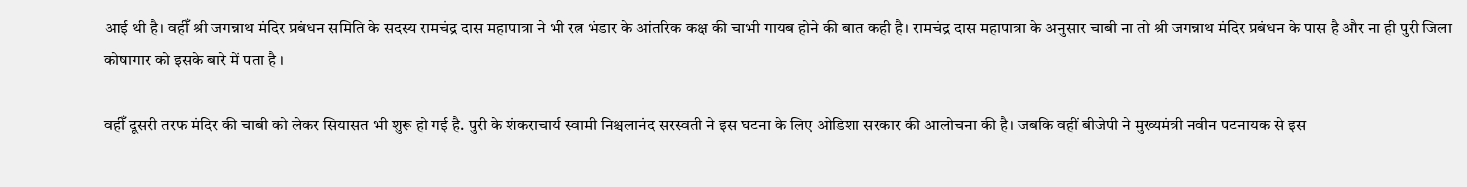आई थी है। वहीँ श्री जगन्नाथ मंदिर प्रबंधन समिति के सदस्य रामचंद्र दास महापात्रा ने भी रत्न भंडार के आंतरिक कक्ष की चाभी गायब होने की बात कही है। रामचंद्र दास महापात्रा के अनुसार चाबी ना तो श्री जगन्नाथ मंदिर प्रबंधन के पास है और ना ही पुरी जिला कोषागार को इसके बारे में पता है ।

वहीँ दूसरी तरफ मंदिर की चाबी को लेकर सियासत भी शुरू हो गई है. पुरी के शंकराचार्य स्वामी निश्चलानंद सरस्वती ने इस घटना के लिए ओडिशा सरकार की आलोचना की है। जबकि वहीं बीजेपी ने मुख्यमंत्री नवीन पटनायक से इस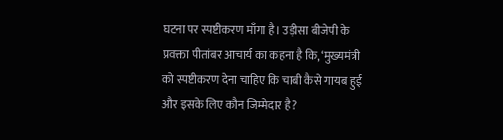घटना पर स्पष्टीकरण माँगा है। उड़ीसा बीजेपी के प्रवक्ता पीतांबर आचार्य का कहना है कि, ‘मुख्यमंत्री को स्पष्टीकरण देना चाहिए कि चाबी कैसे गायब हुई और इसके लिए कौन जिम्मेदार है?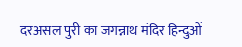दरअसल पुरी का जगन्नाथ मंदिर हिन्दुओं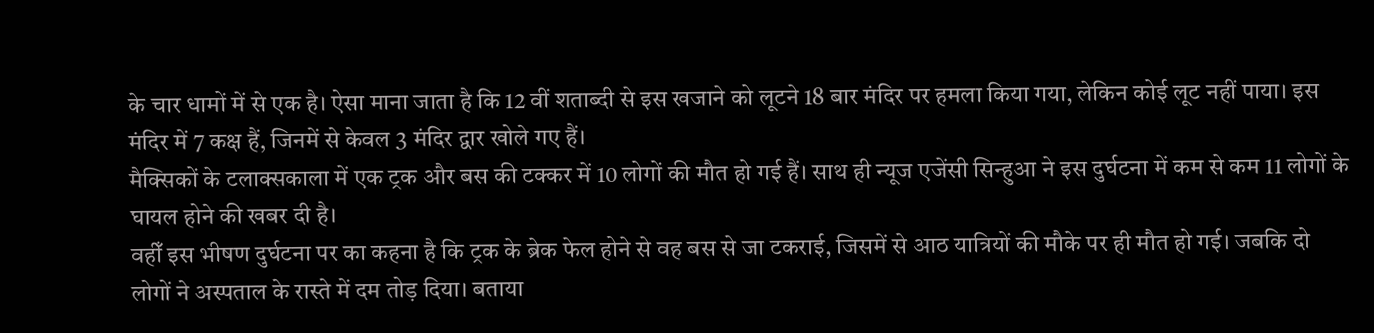के चार धामों में से एक है। ऐसा माना जाता है कि 12 वीं शताब्दी से इस खजाने को लूटने 18 बार मंदिर पर हमला किया गया, लेकिन कोई लूट नहीं पाया। इस मंदिर में 7 कक्ष हैं, जिनमें से केवल 3 मंदिर द्वार खोले गए हैं।
मैक्सिकों के टलाक्सकाला में एक ट्रक और बस की टक्कर में 10 लोगों की मौत हो गई हैं। साथ ही न्यूज एजेंसी सिन्हुआ ने इस दुर्घटना में कम से कम 11 लोगों के घायल होने की खबर दी है।
वहीँ इस भीषण दुर्घटना पर का कहना है कि ट्रक के ब्रेक फेल होने से वह बस से जा टकराई, जिसमें से आठ यात्रियों की मौके पर ही मौत हो गई। जबकि दो लोगों ने अस्पताल के रास्ते में दम तोड़ दिया। बताया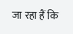जा रहा हैं कि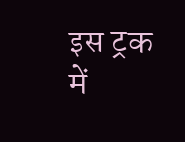इस ट्रक में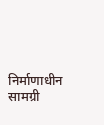निर्माणाधीन सामग्री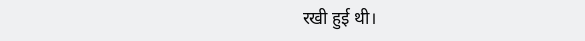रखी हुई थी।